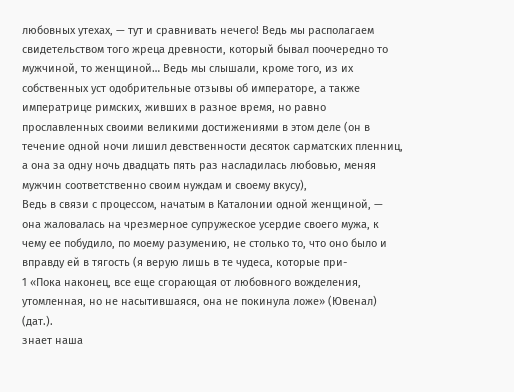любовных утехах, — тут и сравнивать нечего! Ведь мы располагаем свидетельством того жреца древности, который бывал поочередно то мужчиной, то женщиной… Ведь мы слышали, кроме того, из их собственных уст одобрительные отзывы об императоре, а также императрице римских, живших в разное время, но равно прославленных своими великими достижениями в этом деле (он в течение одной ночи лишил девственности десяток сарматских пленниц, а она за одну ночь двадцать пять раз насладилась любовью, меняя мужчин соответственно своим нуждам и своему вкусу),
Ведь в связи с процессом, начатым в Каталонии одной женщиной, — она жаловалась на чрезмерное супружеское усердие своего мужа, к чему ее побудило, по моему разумению, не столько то, что оно было и вправду ей в тягость (я верую лишь в те чудеса, которые при-
1 «Пока наконец, все еще сгорающая от любовного вожделения, утомленная, но не насытившаяся, она не покинула ложе» (Ювенал) (дат.).
знает наша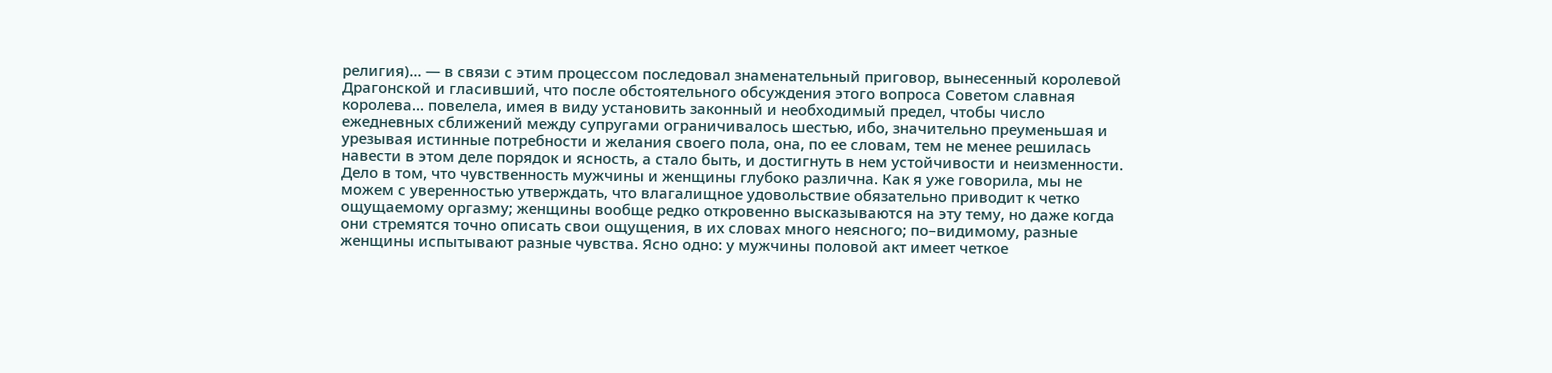религия)… — в связи с этим процессом последовал знаменательный приговор, вынесенный королевой Драгонской и гласивший, что после обстоятельного обсуждения этого вопроса Советом славная королева… повелела, имея в виду установить законный и необходимый предел, чтобы число ежедневных сближений между супругами ограничивалось шестью, ибо, значительно преуменьшая и урезывая истинные потребности и желания своего пола, она, по ее словам, тем не менее решилась навести в этом деле порядок и ясность, а стало быть, и достигнуть в нем устойчивости и неизменности.
Дело в том, что чувственность мужчины и женщины глубоко различна. Как я уже говорила, мы не можем с уверенностью утверждать, что влагалищное удовольствие обязательно приводит к четко ощущаемому оргазму; женщины вообще редко откровенно высказываются на эту тему, но даже когда они стремятся точно описать свои ощущения, в их словах много неясного; по–видимому, разные женщины испытывают разные чувства. Ясно одно: у мужчины половой акт имеет четкое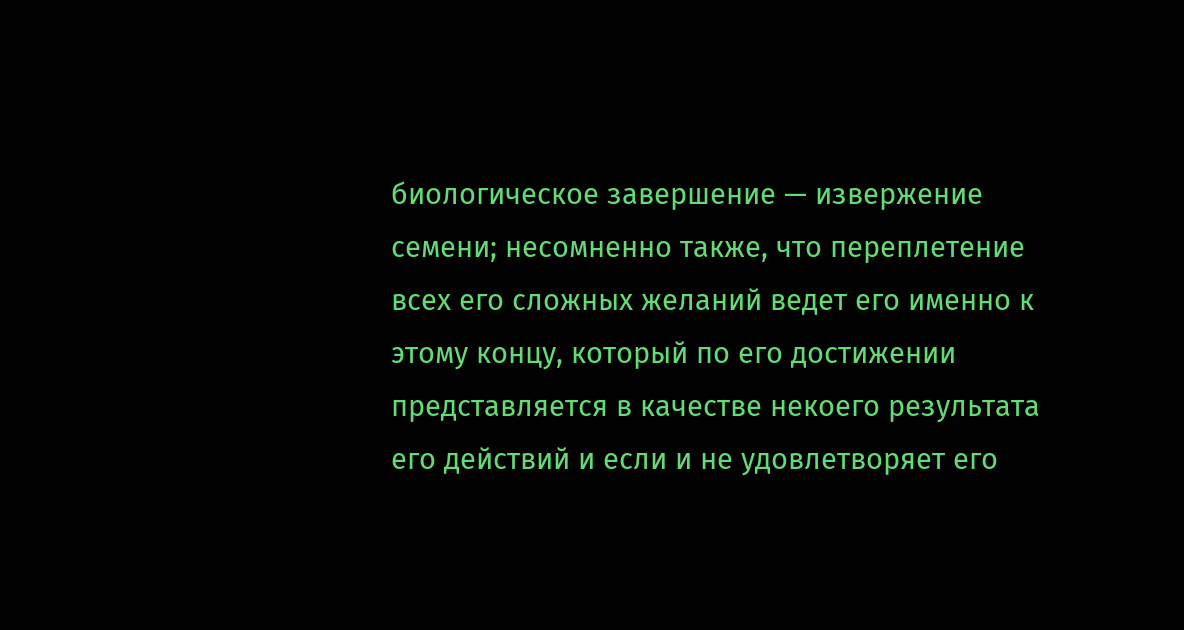биологическое завершение — извержение семени; несомненно также, что переплетение всех его сложных желаний ведет его именно к этому концу, который по его достижении представляется в качестве некоего результата его действий и если и не удовлетворяет его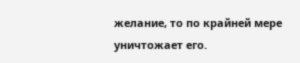желание, то по крайней мере уничтожает его.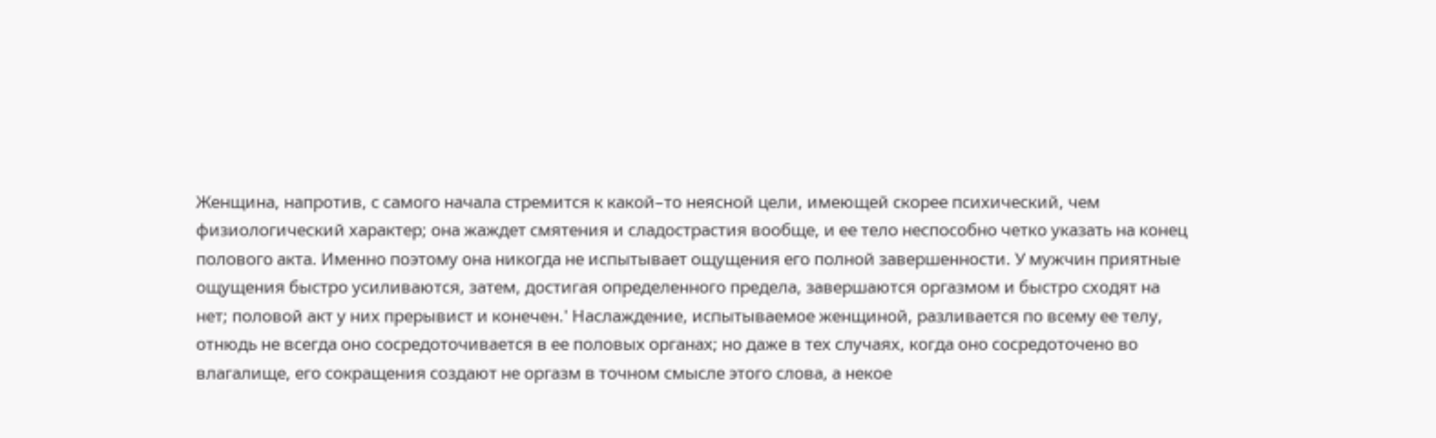Женщина, напротив, с самого начала стремится к какой–то неясной цели, имеющей скорее психический, чем физиологический характер; она жаждет смятения и сладострастия вообще, и ее тело неспособно четко указать на конец полового акта. Именно поэтому она никогда не испытывает ощущения его полной завершенности. У мужчин приятные ощущения быстро усиливаются, затем, достигая определенного предела, завершаются оргазмом и быстро сходят на нет; половой акт у них прерывист и конечен.' Наслаждение, испытываемое женщиной, разливается по всему ее телу, отнюдь не всегда оно сосредоточивается в ее половых органах; но даже в тех случаях, когда оно сосредоточено во влагалище, его сокращения создают не оргазм в точном смысле этого слова, а некое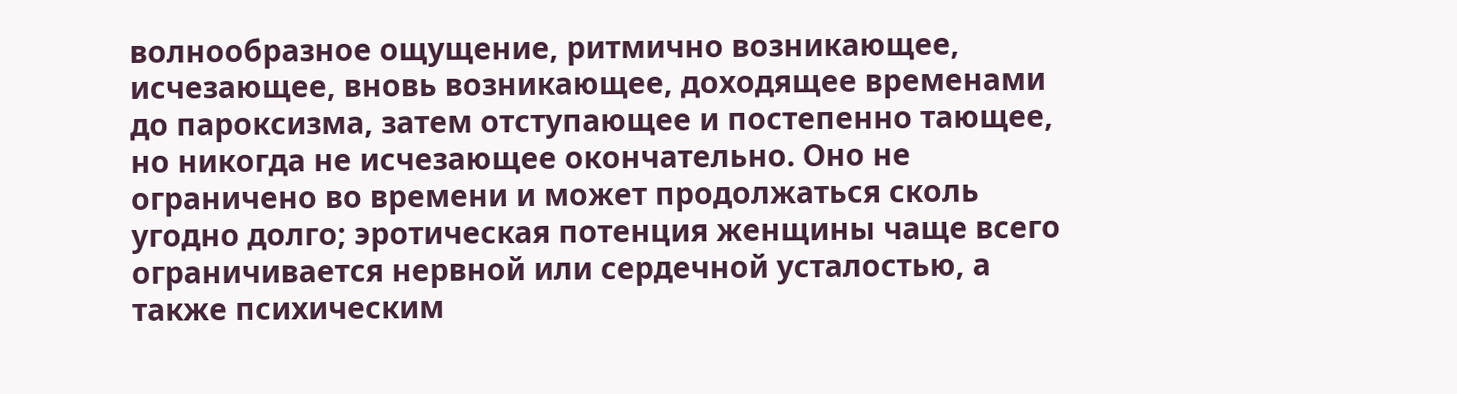волнообразное ощущение, ритмично возникающее, исчезающее, вновь возникающее, доходящее временами до пароксизма, затем отступающее и постепенно тающее, но никогда не исчезающее окончательно. Оно не ограничено во времени и может продолжаться сколь угодно долго; эротическая потенция женщины чаще всего ограничивается нервной или сердечной усталостью, а также психическим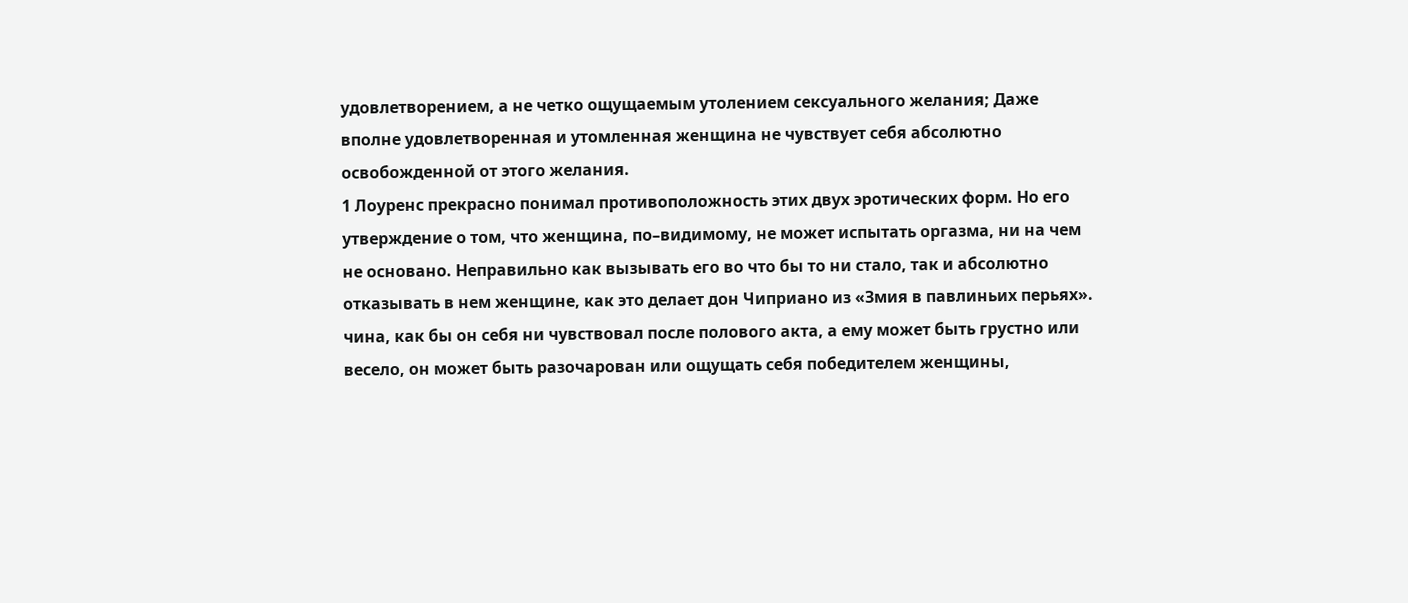удовлетворением, а не четко ощущаемым утолением сексуального желания; Даже вполне удовлетворенная и утомленная женщина не чувствует себя абсолютно освобожденной от этого желания.
1 Лоуренс прекрасно понимал противоположность этих двух эротических форм. Но его утверждение о том, что женщина, по–видимому, не может испытать оргазма, ни на чем не основано. Неправильно как вызывать его во что бы то ни стало, так и абсолютно отказывать в нем женщине, как это делает дон Чиприано из «Змия в павлиньих перьях».
чина, как бы он себя ни чувствовал после полового акта, а ему может быть грустно или весело, он может быть разочарован или ощущать себя победителем женщины,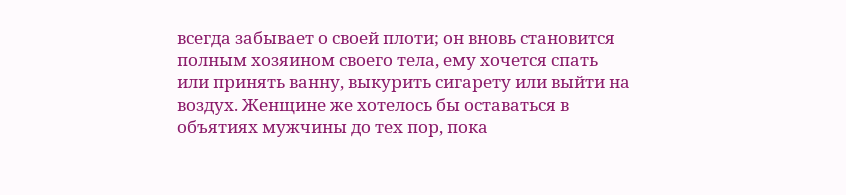всегда забывает о своей плоти; он вновь становится полным хозяином своего тела, ему хочется спать или принять ванну, выкурить сигарету или выйти на воздух. Женщине же хотелось бы оставаться в объятиях мужчины до тех пор, пока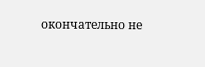окончательно не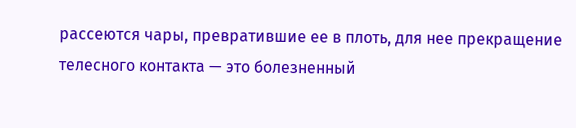рассеются чары, превратившие ее в плоть, для нее прекращение телесного контакта — это болезненный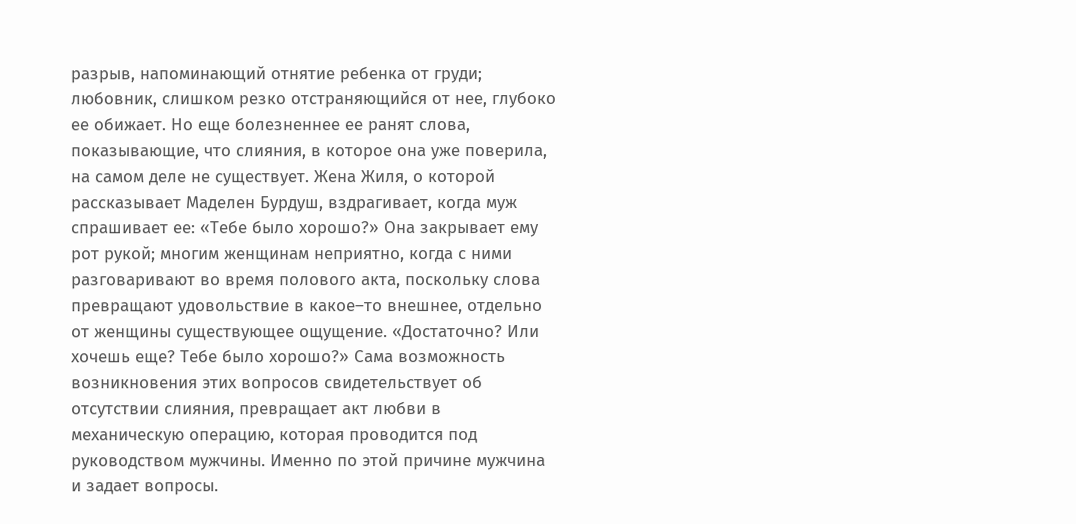разрыв, напоминающий отнятие ребенка от груди; любовник, слишком резко отстраняющийся от нее, глубоко ее обижает. Но еще болезненнее ее ранят слова, показывающие, что слияния, в которое она уже поверила, на самом деле не существует. Жена Жиля, о которой рассказывает Маделен Бурдуш, вздрагивает, когда муж спрашивает ее: «Тебе было хорошо?» Она закрывает ему рот рукой; многим женщинам неприятно, когда с ними разговаривают во время полового акта, поскольку слова превращают удовольствие в какое–то внешнее, отдельно от женщины существующее ощущение. «Достаточно? Или хочешь еще? Тебе было хорошо?» Сама возможность возникновения этих вопросов свидетельствует об отсутствии слияния, превращает акт любви в механическую операцию, которая проводится под руководством мужчины. Именно по этой причине мужчина и задает вопросы.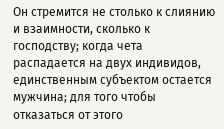Он стремится не столько к слиянию и взаимности, сколько к господству; когда чета распадается на двух индивидов, единственным субъектом остается мужчина; для того чтобы отказаться от этого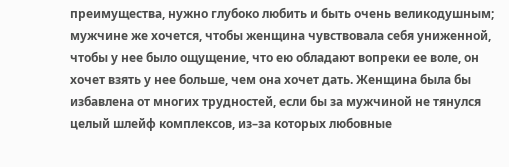преимущества, нужно глубоко любить и быть очень великодушным; мужчине же хочется, чтобы женщина чувствовала себя униженной, чтобы у нее было ощущение, что ею обладают вопреки ее воле, он хочет взять у нее больше, чем она хочет дать. Женщина была бы избавлена от многих трудностей, если бы за мужчиной не тянулся целый шлейф комплексов, из–за которых любовные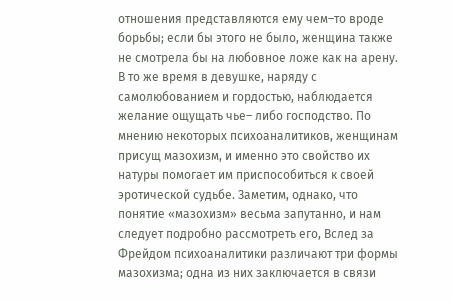отношения представляются ему чем–то вроде борьбы; если бы этого не было, женщина также не смотрела бы на любовное ложе как на арену.
В то же время в девушке, наряду с самолюбованием и гордостью, наблюдается желание ощущать чье– либо господство. По мнению некоторых психоаналитиков, женщинам присущ мазохизм, и именно это свойство их натуры помогает им приспособиться к своей эротической судьбе. Заметим, однако, что понятие «мазохизм» весьма запутанно, и нам следует подробно рассмотреть его, Вслед за Фрейдом психоаналитики различают три формы мазохизма; одна из них заключается в связи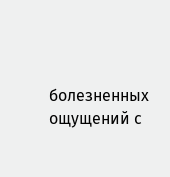болезненных ощущений с